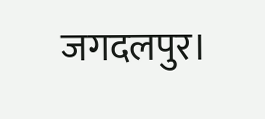जगदलपुर।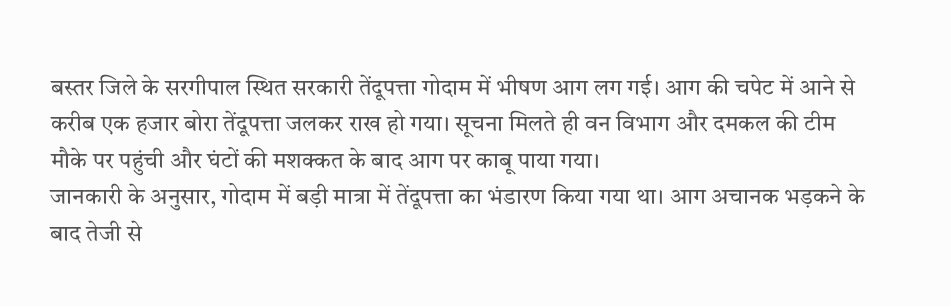बस्तर जिले के सरगीपाल स्थित सरकारी तेंदूपत्ता गोदाम में भीषण आग लग गई। आग की चपेट में आने से करीब एक हजार बोरा तेंदूपत्ता जलकर राख हो गया। सूचना मिलते ही वन विभाग और दमकल की टीम मौके पर पहुंची और घंटों की मशक्कत के बाद आग पर काबू पाया गया।
जानकारी के अनुसार, गोदाम में बड़ी मात्रा में तेंदूपत्ता का भंडारण किया गया था। आग अचानक भड़कने के बाद तेजी से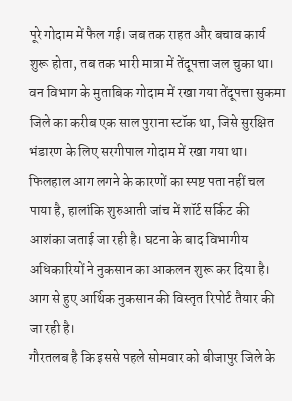पूरे गोदाम में फैल गई। जब तक राहत और बचाव कार्य शुरू होता, तब तक भारी मात्रा में तेंदूपत्ता जल चुका था।
वन विभाग के मुताबिक गोदाम में रखा गया तेंदूपत्ता सुकमा जिले का करीब एक साल पुराना स्टॉक था, जिसे सुरक्षित भंडारण के लिए सरगीपाल गोदाम में रखा गया था। फिलहाल आग लगने के कारणों का स्पष्ट पता नहीं चल पाया है, हालांकि शुरुआती जांच में शॉर्ट सर्किट की आशंका जताई जा रही है। घटना के बाद विभागीय अधिकारियों ने नुकसान का आकलन शुरू कर दिया है। आग से हुए आर्थिक नुकसान की विस्तृत रिपोर्ट तैयार की जा रही है।
गौरतलब है कि इससे पहले सोमवार को बीजापुर जिले के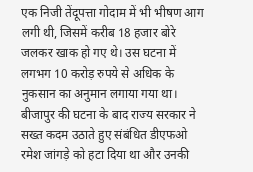एक निजी तेंदूपत्ता गोदाम में भी भीषण आग लगी थी, जिसमें करीब 18 हजार बोरे जलकर खाक हो गए थे। उस घटना में लगभग 10 करोड़ रुपये से अधिक के नुकसान का अनुमान लगाया गया था। बीजापुर की घटना के बाद राज्य सरकार ने सख्त कदम उठाते हुए संबंधित डीएफओ रमेश जांगड़े को हटा दिया था और उनकी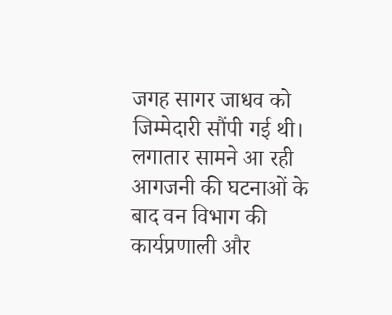जगह सागर जाधव को जिम्मेदारी सौंपी गई थी।
लगातार सामने आ रही आगजनी की घटनाओं के बाद वन विभाग की कार्यप्रणाली और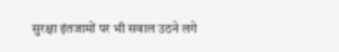सुरक्षा इंतजामों पर भी सवाल उठने लगे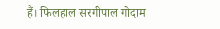हैं। फिलहाल सरगीपाल गोदाम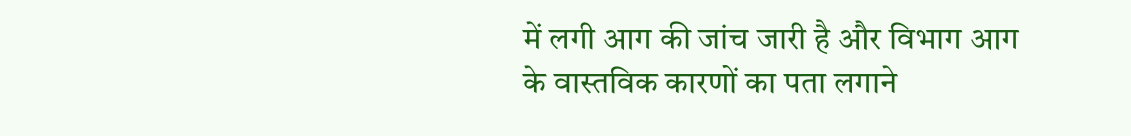में लगी आग की जांच जारी है और विभाग आग के वास्तविक कारणों का पता लगाने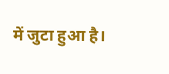में जुटा हुआ है।